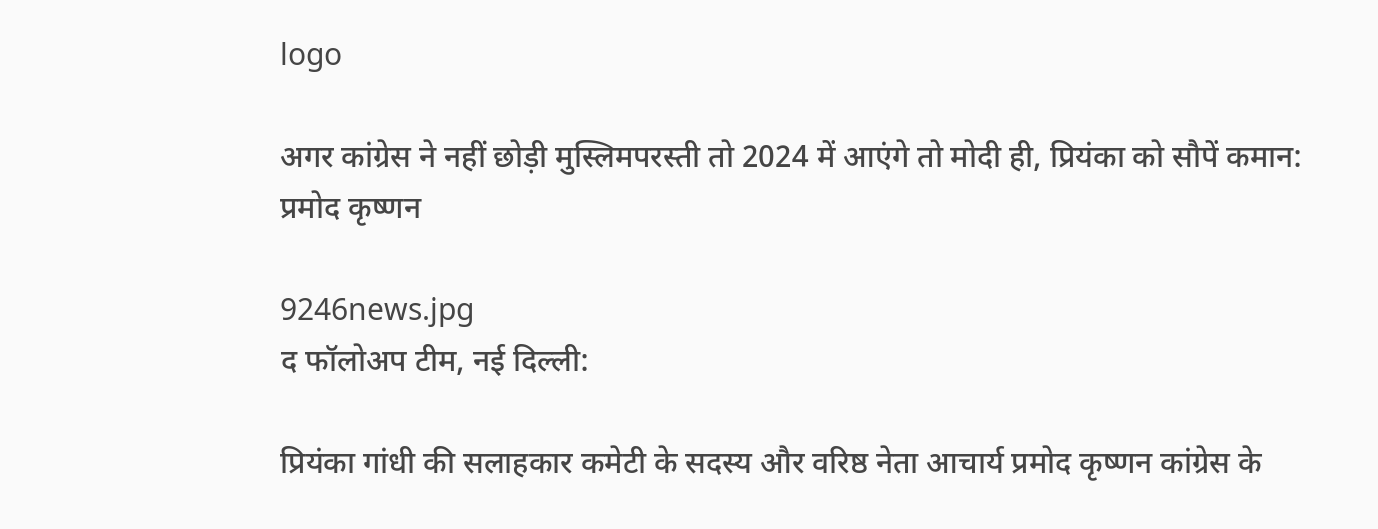logo

अगर कांग्रेस ने नहीं छोड़ी मुस्लिमपरस्ती तो 2024 में आएंगे तो मोदी ही, प्रियंका को सौपें कमान: प्रमोद कृष्णन

9246news.jpg
द फॉलोअप टीम, नई दिल्ली:

प्रियंका गांधी की सलाहकार कमेटी के सदस्य और वरिष्ठ नेता आचार्य प्रमोद कृष्णन कांग्रेस के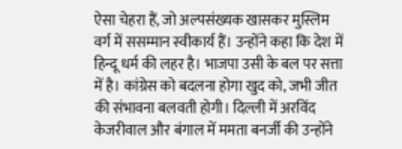ऐसा चेहरा हैं, जो अल्पसंख्यक खासकर मुस्लिम वर्ग में ससम्मान स्वीकार्य हैं। उन्होंने कहा कि देश में हिन्दू धर्म की लहर है। भाजपा उसी के बल पर सत्ता में है। कांग्रेस को बदलना होगा खुद को, जभी जीत की संभावना बलवती होगी। दिल्ली में अरविंद केजरीवाल और बंगाल में ममता बनर्जी की उन्होंने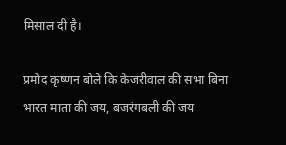मिसाल दी है।

प्रमोद कृष्णन बोले कि केजरीवाल की सभा बिना भारत माता की जय, बजरंगबली की जय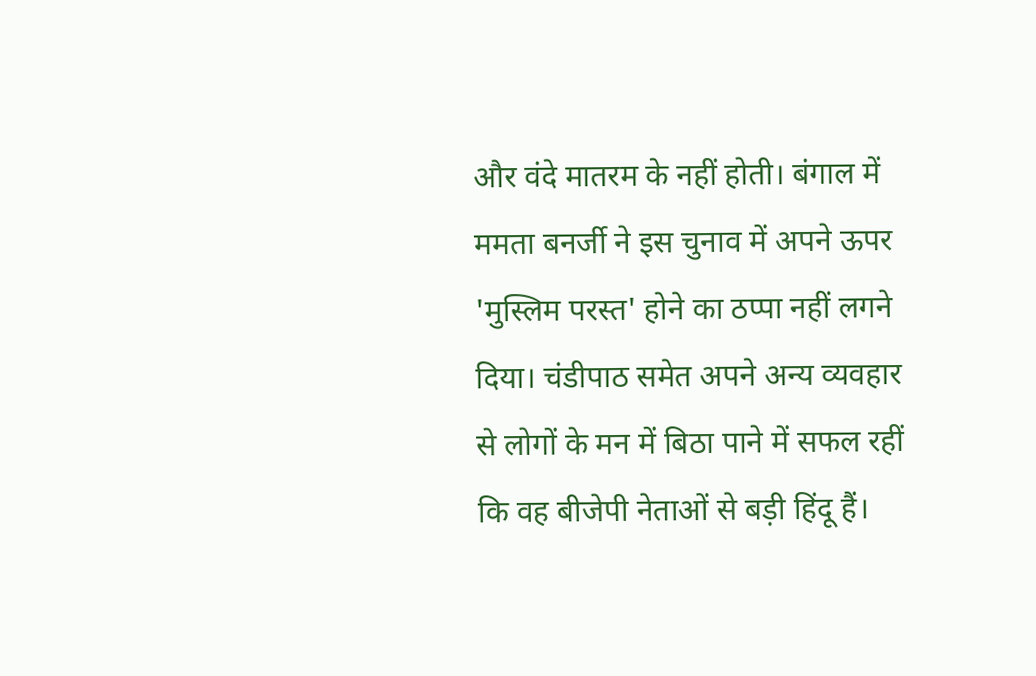और वंदे मातरम के नहीं होती। बंगाल में ममता बनर्जी ने इस चुनाव में अपने ऊपर 'मुस्लिम परस्त' होने का ठप्पा नहीं लगने दिया। चंडीपाठ समेत अपने अन्य व्यवहार से लोगों के मन में बिठा पाने में सफल रहीं कि वह बीजेपी नेताओं से बड़ी हिंदू हैं।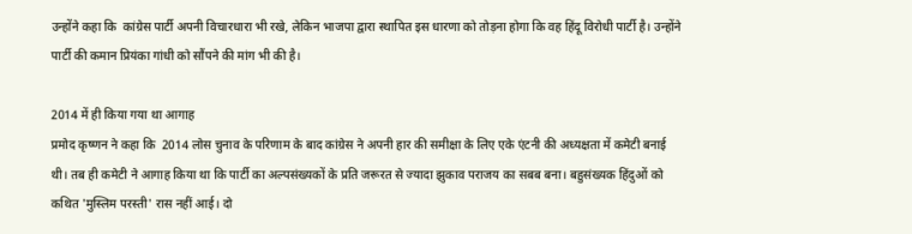उन्होंने कहा कि  कांग्रेस पार्टी अपनी विचारधारा भी रखे, लेकिन भाजपा द्वारा स्थापित इस धारणा को तोड़ना होगा कि वह हिंदू विरोधी पार्टी है। उन्होंने पार्टी की कमान प्रियंका गांधी को सौंपने की मांग भी की है।

2014 में ही किया गया था आगाह
प्रमोद कृष्णन ने कहा कि  2014 लोस चुनाव के परिणाम के बाद कांग्रेस ने अपनी हार की समीक्षा के लिए एके एंटनी की अध्यक्षता में कमेटी बनाई थी। तब ही कमेटी ने आगाह किया था कि पार्टी का अल्पसंख्यकों के प्रति जरूरत से ज्यादा झुकाव पराजय का सबब बना। बहुसंख्यक हिंदुओं को कथित 'मुस्लिम परस्ती' रास नहीं आई। दो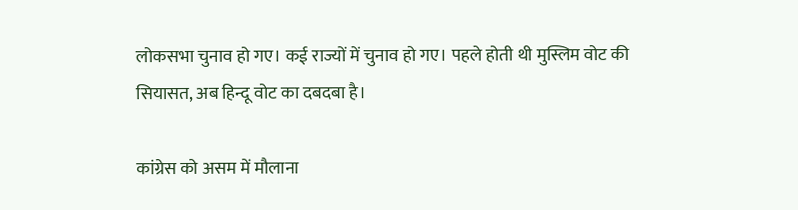लोकसभा चुनाव हो गए। कई राज्यों में चुनाव हो गए। पहले होती थी मुस्लिम वोट की सियासत, अब हिन्दू वोट का दबदबा है।

कांग्रेस को असम में मौलाना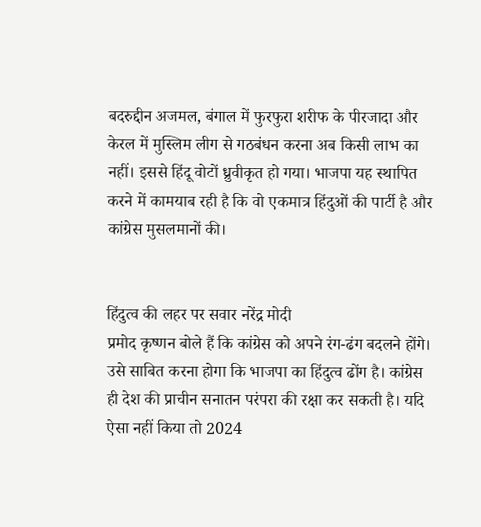बदरुद्दीन अजमल, बंगाल में फुरफुरा शरीफ के पीरजादा और केरल में मुस्लिम लीग से गठबंधन करना अब किसी लाभ का नहीं। इससे हिंदू वोटों ध्रुवीकृत हो गया। भाजपा यह स्थापित करने में कामयाब रही है कि वो एकमात्र हिंदुओं की पार्टी है और कांग्रेस मुसलमानों की।


हिंदुत्व की लहर पर सवार नरेंद्र मोदी
प्रमोद कृष्णन बोले हैं कि कांग्रेस को अपने रंग-ढंग बदलने होंगे। उसे साबित करना होगा कि भाजपा का हिंदुत्व ढोंग है। कांग्रेस ही देश की प्राचीन सनातन परंपरा की रक्षा कर सकती है। यदि ऐसा नहीं किया तो 2024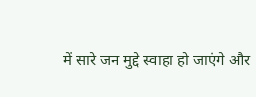में सारे जन मुद्दे स्वाहा हो जाएंगे और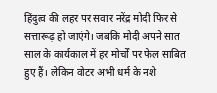हिंदुत्व की लहर पर सवार नरेंद्र मोदी फिर से सत्तारूढ़ हो जाएंगे। जबकि मोदी अपने सात साल के कार्यकाल में हर मोर्चों पर फेल साबित हुए हैं। लेकिन वोटर अभी धर्म के नशे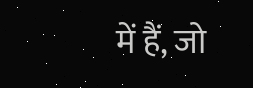में हैं, जो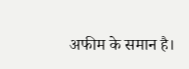अफीम के समान है।